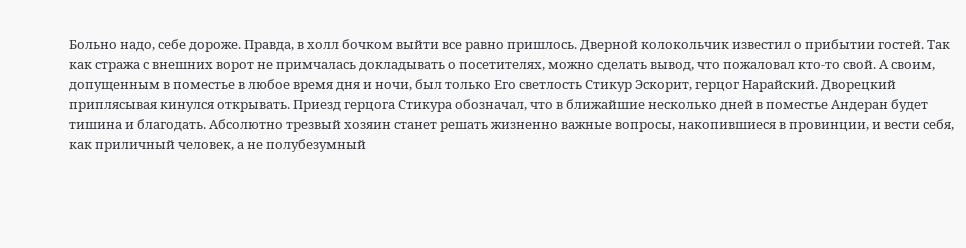Больно надо, себе дороже. Правда, в холл бочком выйти все равно пришлось. Дверной колокольчик известил о прибытии гостей. Так как стража с внешних ворот не примчалась докладывать о посетителях, можно сделать вывод, что пожаловал кто-то свой. А своим, допущенным в поместье в любое время дня и ночи, был только Его светлость Стикур Эскорит, герцог Нарайский. Дворецкий приплясывая кинулся открывать. Приезд герцога Стикура обозначал, что в ближайшие несколько дней в поместье Андеран будет тишина и благодать. Абсолютно трезвый хозяин станет решать жизненно важные вопросы, накопившиеся в провинции, и вести себя, как приличный человек, а не полубезумный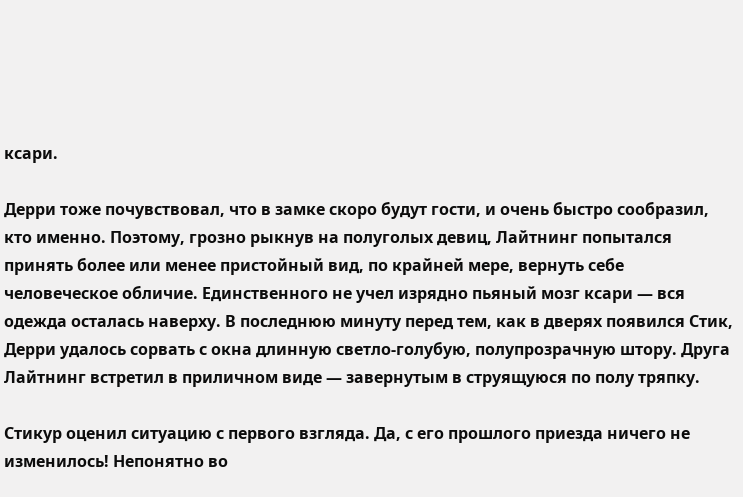ксари.

Дерри тоже почувствовал, что в замке скоро будут гости, и очень быстро сообразил, кто именно. Поэтому, грозно рыкнув на полуголых девиц, Лайтнинг попытался принять более или менее пристойный вид, по крайней мере, вернуть себе человеческое обличие. Единственного не учел изрядно пьяный мозг ксари — вся одежда осталась наверху. В последнюю минуту перед тем, как в дверях появился Стик, Дерри удалось сорвать с окна длинную светло-голубую, полупрозрачную штору. Друга Лайтнинг встретил в приличном виде — завернутым в струящуюся по полу тряпку.

Стикур оценил ситуацию с первого взгляда. Да, с его прошлого приезда ничего не изменилось! Непонятно во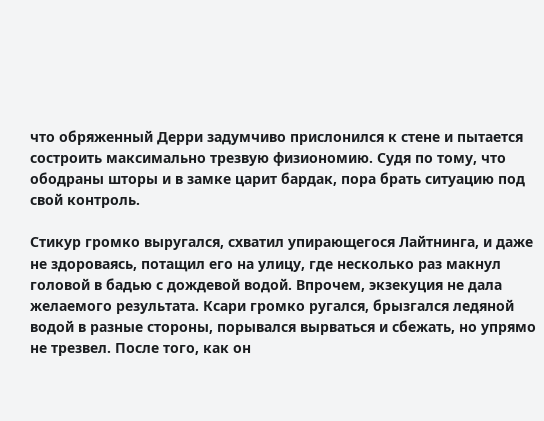что обряженный Дерри задумчиво прислонился к стене и пытается состроить максимально трезвую физиономию. Судя по тому, что ободраны шторы и в замке царит бардак, пора брать ситуацию под свой контроль.

Стикур громко выругался, схватил упирающегося Лайтнинга, и даже не здороваясь, потащил его на улицу, где несколько раз макнул головой в бадью с дождевой водой. Впрочем, экзекуция не дала желаемого результата. Ксари громко ругался, брызгался ледяной водой в разные стороны, порывался вырваться и сбежать, но упрямо не трезвел. После того, как он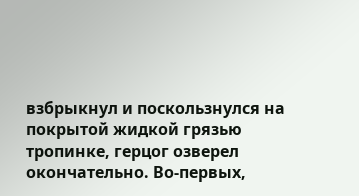взбрыкнул и поскользнулся на покрытой жидкой грязью тропинке, герцог озверел окончательно. Во-первых,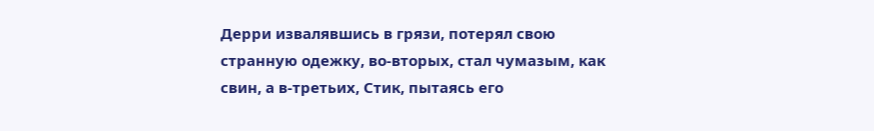Дерри извалявшись в грязи, потерял свою странную одежку, во-вторых, стал чумазым, как свин, а в-третьих, Стик, пытаясь его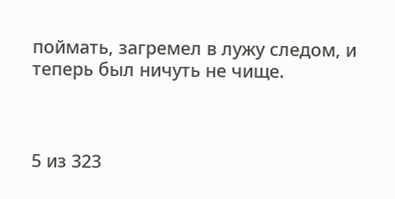поймать, загремел в лужу следом, и теперь был ничуть не чище.



5 из 323